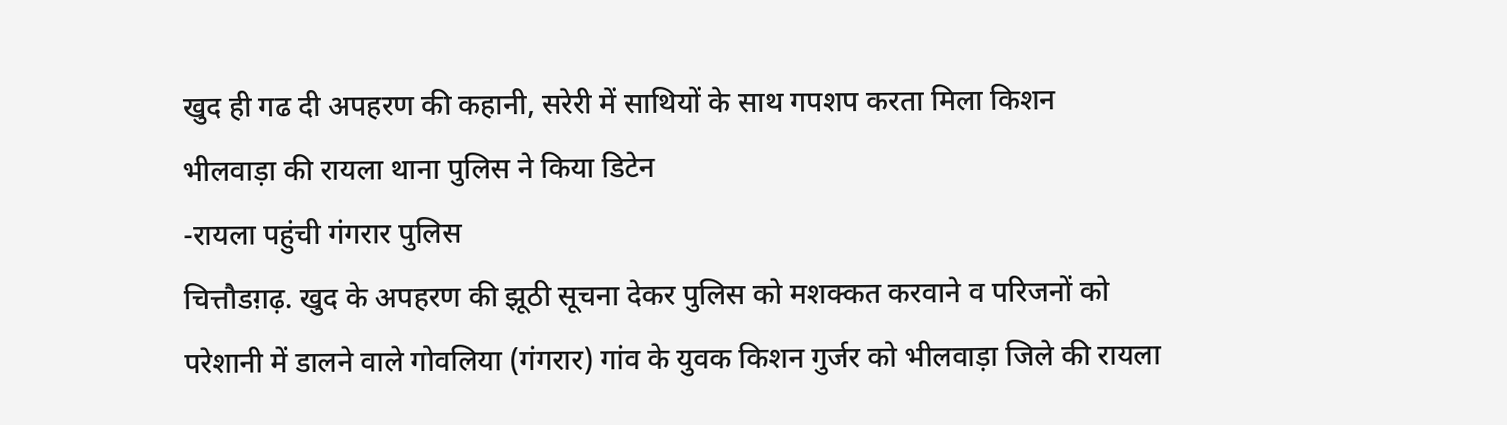खुद ही गढ दी अपहरण की कहानी, सरेरी में साथियों के साथ गपशप करता मिला किशन
भीलवाड़ा की रायला थाना पुलिस ने किया डिटेन
-रायला पहुंची गंगरार पुलिस
चित्तौडग़ढ़. खुद के अपहरण की झूठी सूचना देकर पुलिस को मशक्कत करवाने व परिजनों को परेशानी में डालने वाले गोवलिया (गंगरार) गांव के युवक किशन गुर्जर को भीलवाड़ा जिले की रायला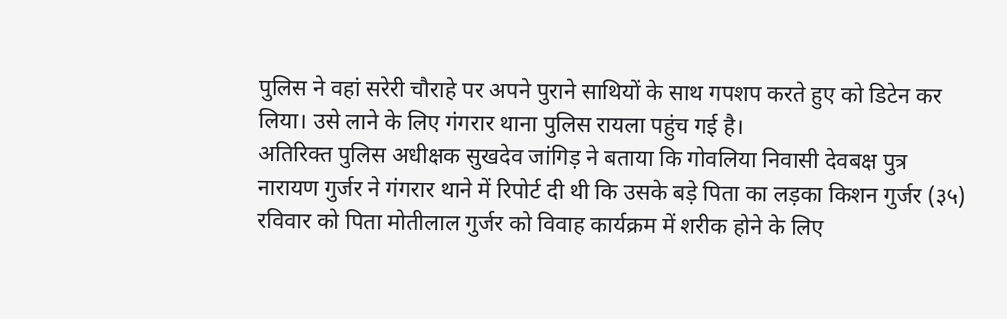पुलिस ने वहां सरेरी चौराहे पर अपने पुराने साथियों के साथ गपशप करते हुए को डिटेन कर लिया। उसे लाने के लिए गंगरार थाना पुलिस रायला पहुंच गई है।
अतिरिक्त पुलिस अधीक्षक सुखदेव जांगिड़ ने बताया कि गोवलिया निवासी देवबक्ष पुत्र नारायण गुर्जर ने गंगरार थाने में रिपोर्ट दी थी कि उसके बड़े पिता का लड़का किशन गुर्जर (३५) रविवार को पिता मोतीलाल गुर्जर को विवाह कार्यक्रम में शरीक होने के लिए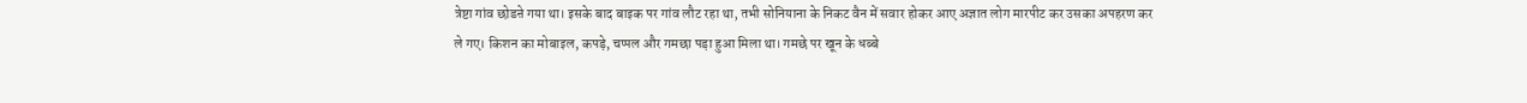त्रेष्टा गांव छोडऩे गया था। इसके बाद बाइक पर गांव लौट रहा था, तभी सोनियाना के निकट वैन में सवार होकर आए अज्ञात लोग मारपीट कर उसका अपहरण कर ले गए। किशन का मोबाइल, कपड़े, चप्पल और गमछा पड़ा हुआ मिला था। गमछे पर खून के धब्बे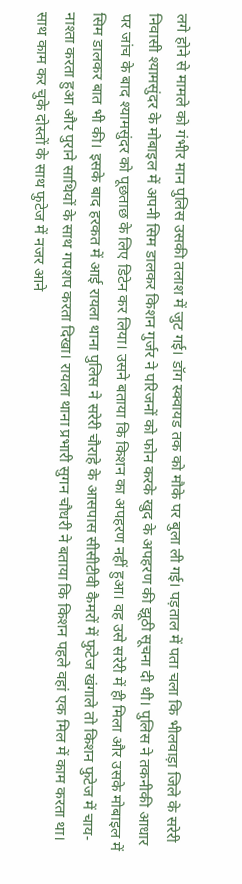लगे होने से मामले को गंभीर मान पुलिस उसकी तलाश में जुट गई। डॉग स्क्वायड तक को मौके पर बुला ली गई। पड़ताल में पता चला कि भीलवाड़ा जिले के सरेरी निवासी श्यामसुंदर के मोबाइल में अपनी सिम डालकर किशन गुर्जर ने परिजनों को फोन करके खुद के अपहरण की झूठी सूचना दी थी। पुलिस ने तकनीकी आधार पर जांच के बाद श्यामसुंदर को पूछताछ के लिए डिटेन कर लिया। उसने बताया कि किशन का अपहरण नहीं हुआ। वह उसे सरेरी में ही मिला और उसके मोबाइल में सिम डालकर बात भी की। इसके बाद हरकत में आई रायला थाना पुलिस ने सरेरी चौराहे के आसपास सीसीटीवी कैमरों में फुटेज खंगाले तो किशन फुटेज में चाय-नाश्ता करता हुआ और पुराने साथियों के साथ गपशप करता दिखा। रायला थाना प्रभारी सुगन चौधरी ने बताया कि किशन पहले वहां एक मिल में काम करता था। साथ काम कर चुके दोस्तों के साथ फुटेज में नजर आने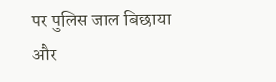पर पुलिस जाल बिछाया और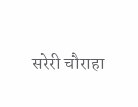सरेरी चौराहा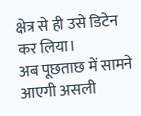क्षेत्र से ही उसे डिटेन कर लिया।
अब पूछताछ में सामने आएगी असली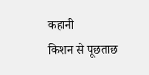कहानी
किशन से पूछताछ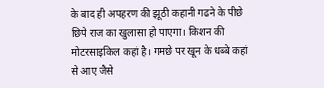के बाद ही अपहरण की झूठी कहानी गढने के पीछे छिपे राज का खुलासा हो पाएगा। किशन की मोटरसाइकिल कहां है। गमछे पर खून के धब्बे कहां से आए जैसे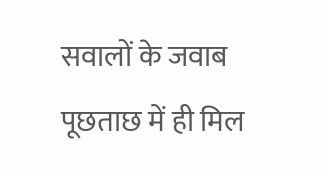सवालों के जवाब पूछताछ में ही मिल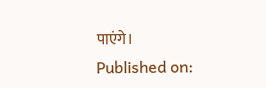पाएंगे।
Published on: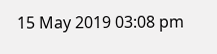15 May 2019 03:08 pm